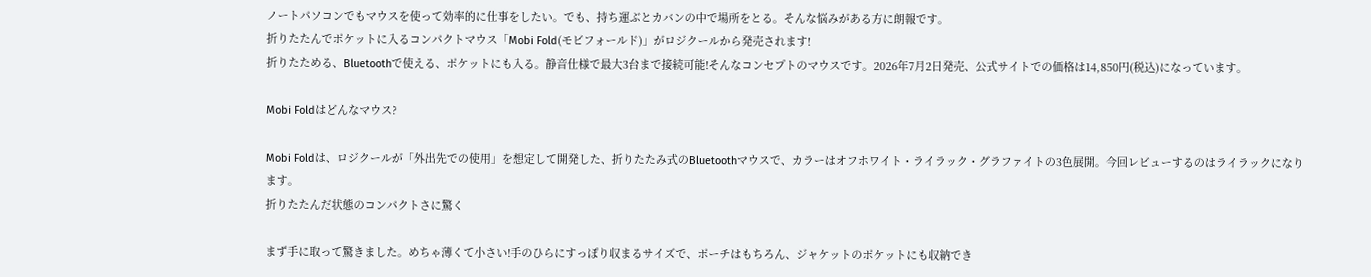ノートパソコンでもマウスを使って効率的に仕事をしたい。でも、持ち運ぶとカバンの中で場所をとる。そんな悩みがある方に朗報です。
折りたたんでポケットに入るコンパクトマウス「Mobi Fold(モビフォールド)」がロジクールから発売されます!
折りたためる、Bluetoothで使える、ポケットにも入る。静音仕様で最大3台まで接続可能!そんなコンセプトのマウスです。2026年7月2日発売、公式サイトでの価格は14,850円(税込)になっています。

Mobi Foldはどんなマウス?

Mobi Foldは、ロジクールが「外出先での使用」を想定して開発した、折りたたみ式のBluetoothマウスで、カラーはオフホワイト・ライラック・グラファイトの3色展開。今回レビューするのはライラックになります。
折りたたんだ状態のコンパクトさに驚く

まず手に取って驚きました。めちゃ薄くて小さい!手のひらにすっぽり収まるサイズで、ポーチはもちろん、ジャケットのポケットにも収納でき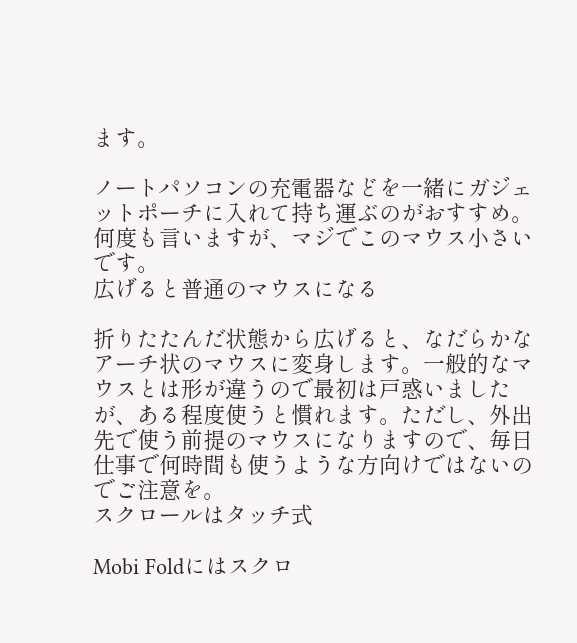ます。

ノートパソコンの充電器などを一緒にガジェットポーチに入れて持ち運ぶのがおすすめ。何度も言いますが、マジでこのマウス小さいです。
広げると普通のマウスになる

折りたたんだ状態から広げると、なだらかなアーチ状のマウスに変身します。一般的なマウスとは形が違うので最初は戸惑いましたが、ある程度使うと慣れます。ただし、外出先で使う前提のマウスになりますので、毎日仕事で何時間も使うような方向けではないのでご注意を。
スクロールはタッチ式

Mobi Foldにはスクロ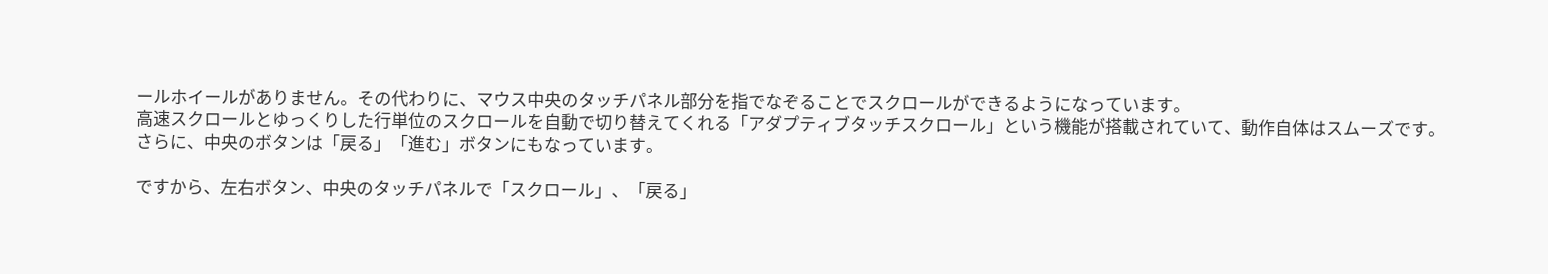ールホイールがありません。その代わりに、マウス中央のタッチパネル部分を指でなぞることでスクロールができるようになっています。
高速スクロールとゆっくりした行単位のスクロールを自動で切り替えてくれる「アダプティブタッチスクロール」という機能が搭載されていて、動作自体はスムーズです。
さらに、中央のボタンは「戻る」「進む」ボタンにもなっています。

ですから、左右ボタン、中央のタッチパネルで「スクロール」、「戻る」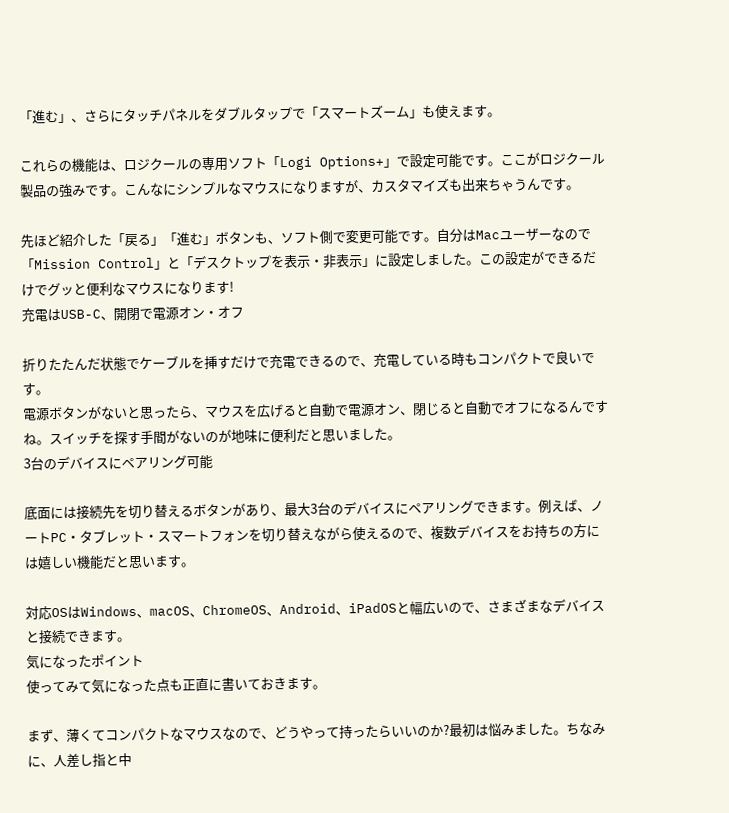「進む」、さらにタッチパネルをダブルタップで「スマートズーム」も使えます。

これらの機能は、ロジクールの専用ソフト「Logi Options+」で設定可能です。ここがロジクール製品の強みです。こんなにシンプルなマウスになりますが、カスタマイズも出来ちゃうんです。

先ほど紹介した「戻る」「進む」ボタンも、ソフト側で変更可能です。自分はMacユーザーなので「Mission Control」と「デスクトップを表示・非表示」に設定しました。この設定ができるだけでグッと便利なマウスになります!
充電はUSB-C、開閉で電源オン・オフ

折りたたんだ状態でケーブルを挿すだけで充電できるので、充電している時もコンパクトで良いです。
電源ボタンがないと思ったら、マウスを広げると自動で電源オン、閉じると自動でオフになるんですね。スイッチを探す手間がないのが地味に便利だと思いました。
3台のデバイスにペアリング可能

底面には接続先を切り替えるボタンがあり、最大3台のデバイスにペアリングできます。例えば、ノートPC・タブレット・スマートフォンを切り替えながら使えるので、複数デバイスをお持ちの方には嬉しい機能だと思います。

対応OSはWindows、macOS、ChromeOS、Android、iPadOSと幅広いので、さまざまなデバイスと接続できます。
気になったポイント
使ってみて気になった点も正直に書いておきます。

まず、薄くてコンパクトなマウスなので、どうやって持ったらいいのか?最初は悩みました。ちなみに、人差し指と中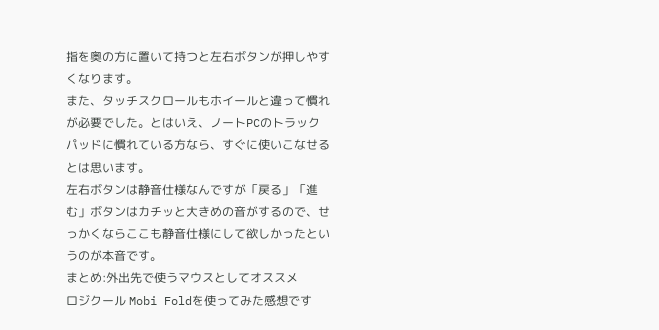指を奥の方に置いて持つと左右ボタンが押しやすくなります。
また、タッチスクロールもホイールと違って慣れが必要でした。とはいえ、ノートPCのトラックパッドに慣れている方なら、すぐに使いこなせるとは思います。
左右ボタンは静音仕様なんですが「戻る」「進む」ボタンはカチッと大きめの音がするので、せっかくならここも静音仕様にして欲しかったというのが本音です。
まとめ:外出先で使うマウスとしてオススメ
ロジクール Mobi Foldを使ってみた感想です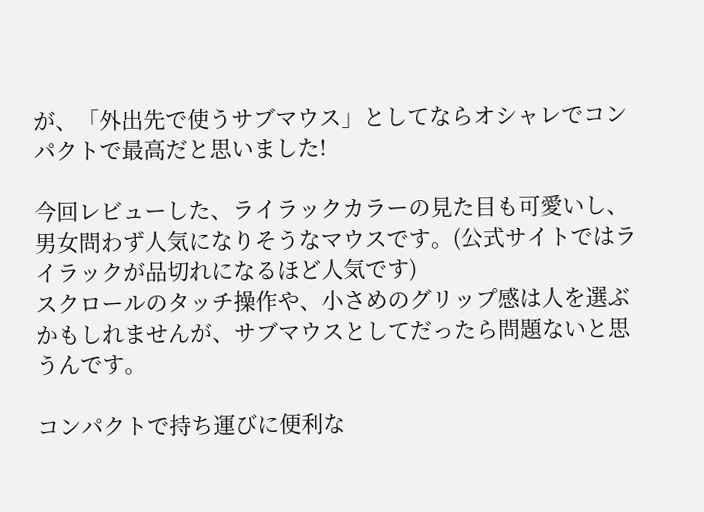が、「外出先で使うサブマウス」としてならオシャレでコンパクトで最高だと思いました!

今回レビューした、ライラックカラーの見た目も可愛いし、男女問わず人気になりそうなマウスです。(公式サイトではライラックが品切れになるほど人気です)
スクロールのタッチ操作や、小さめのグリップ感は人を選ぶかもしれませんが、サブマウスとしてだったら問題ないと思うんです。

コンパクトで持ち運びに便利な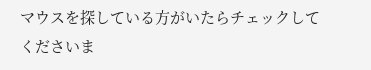マウスを探している方がいたらチェックしてくださいま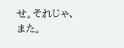せ。それじゃ、また。